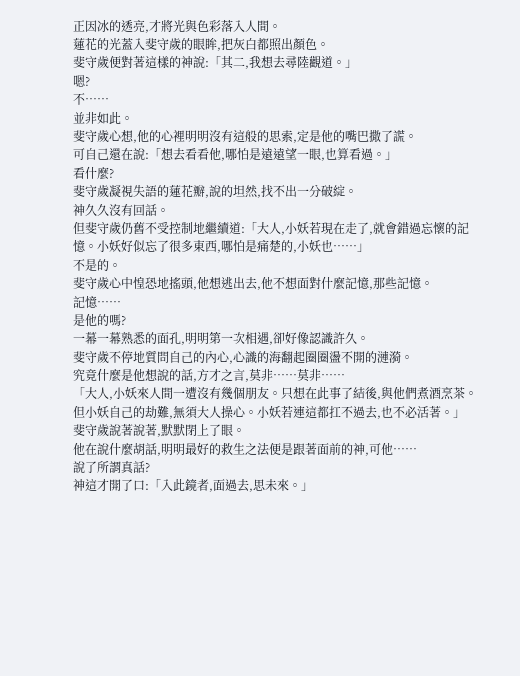正因冰的透亮,才將光與色彩落入人間。
蓮花的光蓋入斐守歲的眼眸,把灰白都照出顏色。
斐守歲便對著這樣的神說:「其二,我想去尋陸觀道。」
嗯?
不……
並非如此。
斐守歲心想,他的心裡明明沒有這般的思索,定是他的嘴巴撒了謊。
可自己還在說:「想去看看他,哪怕是遠遠望一眼,也算看過。」
看什麼?
斐守歲凝視失語的蓮花瓣,說的坦然,找不出一分破綻。
神久久沒有回話。
但斐守歲仍舊不受控制地繼續道:「大人,小妖若現在走了,就會錯過忘懷的記憶。小妖好似忘了很多東西,哪怕是痛楚的,小妖也……」
不是的。
斐守歲心中惶恐地搖頭,他想逃出去,他不想面對什麼記憶,那些記憶。
記憶……
是他的嗎?
一幕一幕熟悉的面孔,明明第一次相遇,卻好像認識許久。
斐守歲不停地質問自己的內心,心識的海翻起圈圈盪不開的漣漪。
究竟什麼是他想說的話,方才之言,莫非……莫非……
「大人,小妖來人間一遭沒有幾個朋友。只想在此事了結後,與他們煮酒烹茶。但小妖自己的劫難,無須大人操心。小妖若連這都扛不過去,也不必活著。」
斐守歲說著說著,默默閉上了眼。
他在說什麼胡話,明明最好的救生之法便是跟著面前的神,可他……
說了所謂真話?
神這才開了口:「入此鏡者,面過去,思未來。」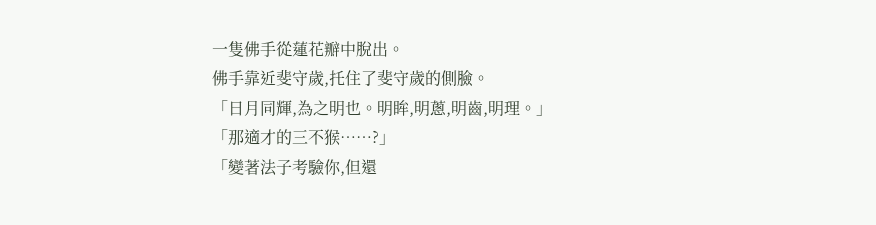一隻佛手從蓮花瓣中脫出。
佛手靠近斐守歲,托住了斐守歲的側臉。
「日月同輝,為之明也。明眸,明蔥,明齒,明理。」
「那適才的三不猴……?」
「變著法子考驗你,但還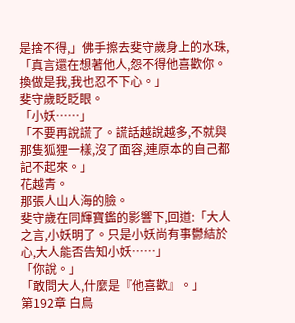是捨不得,」佛手擦去斐守歲身上的水珠,「真言還在想著他人,怨不得他喜歡你。換做是我,我也忍不下心。」
斐守歲眨眨眼。
「小妖……」
「不要再說謊了。謊話越說越多,不就與那隻狐狸一樣,沒了面容,連原本的自己都記不起來。」
花越青。
那張人山人海的臉。
斐守歲在同輝寶鑑的影響下,回道:「大人之言,小妖明了。只是小妖尚有事鬱結於心,大人能否告知小妖……」
「你說。」
「敢問大人,什麼是『他喜歡』。」
第192章 白鳥